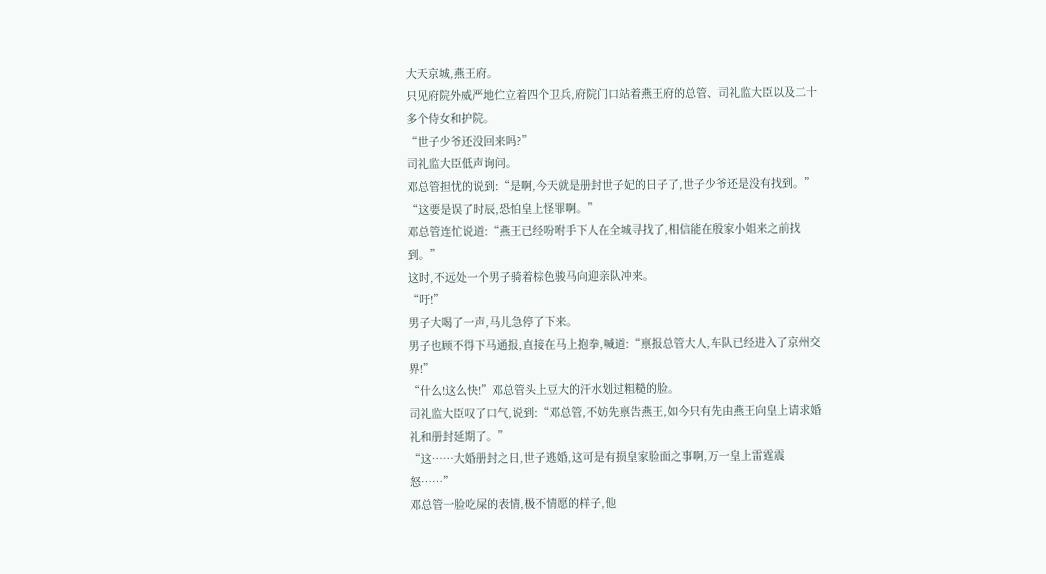大天京城,燕王府。
只见府院外威严地伫立着四个卫兵,府院门口站着燕王府的总管、司礼监大臣以及二十多个侍女和护院。
“世子少爷还没回来吗?”
司礼监大臣低声询问。
邓总管担忧的说到:“是啊,今天就是册封世子妃的日子了,世子少爷还是没有找到。”
“这要是误了时辰,恐怕皇上怪罪啊。”
邓总管连忙说道:“燕王已经吩咐手下人在全城寻找了,相信能在殷家小姐来之前找到。”
这时,不远处一个男子骑着棕色骏马向迎亲队冲来。
“吁!”
男子大喝了一声,马儿急停了下来。
男子也顾不得下马通报,直接在马上抱拳,喊道:“禀报总管大人,车队已经进入了京州交界!”
“什么!这么快!”邓总管头上豆大的汗水划过粗糙的脸。
司礼监大臣叹了口气,说到:“邓总管,不妨先禀告燕王,如今只有先由燕王向皇上请求婚礼和册封延期了。”
“这……大婚册封之日,世子逃婚,这可是有损皇家脸面之事啊,万一皇上雷霆震怒……”
邓总管一脸吃屎的表情,极不情愿的样子,他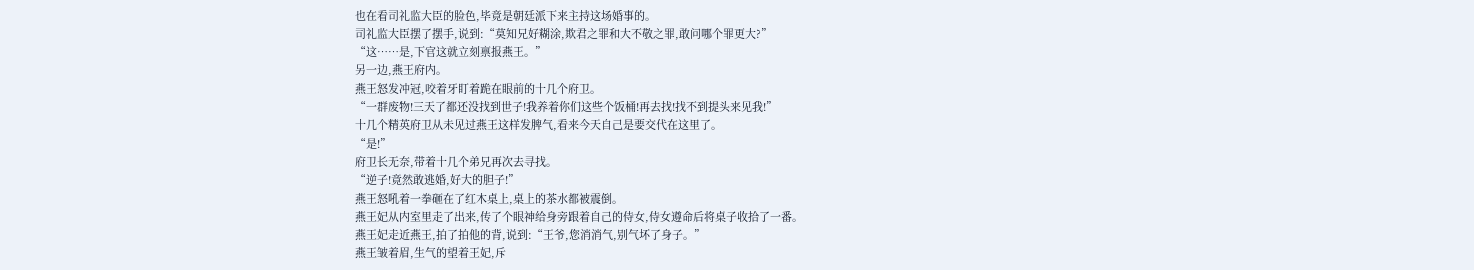也在看司礼监大臣的脸色,毕竟是朝廷派下来主持这场婚事的。
司礼监大臣摆了摆手,说到:“莫知兄好糊涂,欺君之罪和大不敬之罪,敢问哪个罪更大?”
“这……是,下官这就立刻禀报燕王。”
另一边,燕王府内。
燕王怒发冲冠,咬着牙盯着跪在眼前的十几个府卫。
“一群废物!三天了都还没找到世子!我养着你们这些个饭桶!再去找!找不到提头来见我!”
十几个精英府卫从未见过燕王这样发脾气,看来今天自己是要交代在这里了。
“是!”
府卫长无奈,带着十几个弟兄再次去寻找。
“逆子!竟然敢逃婚,好大的胆子!”
燕王怒吼着一拳砸在了红木桌上,桌上的茶水都被震倒。
燕王妃从内室里走了出来,传了个眼神给身旁跟着自己的侍女,侍女遵命后将桌子收拾了一番。
燕王妃走近燕王,拍了拍他的背,说到:“王爷,您消消气,别气坏了身子。”
燕王皱着眉,生气的望着王妃,斥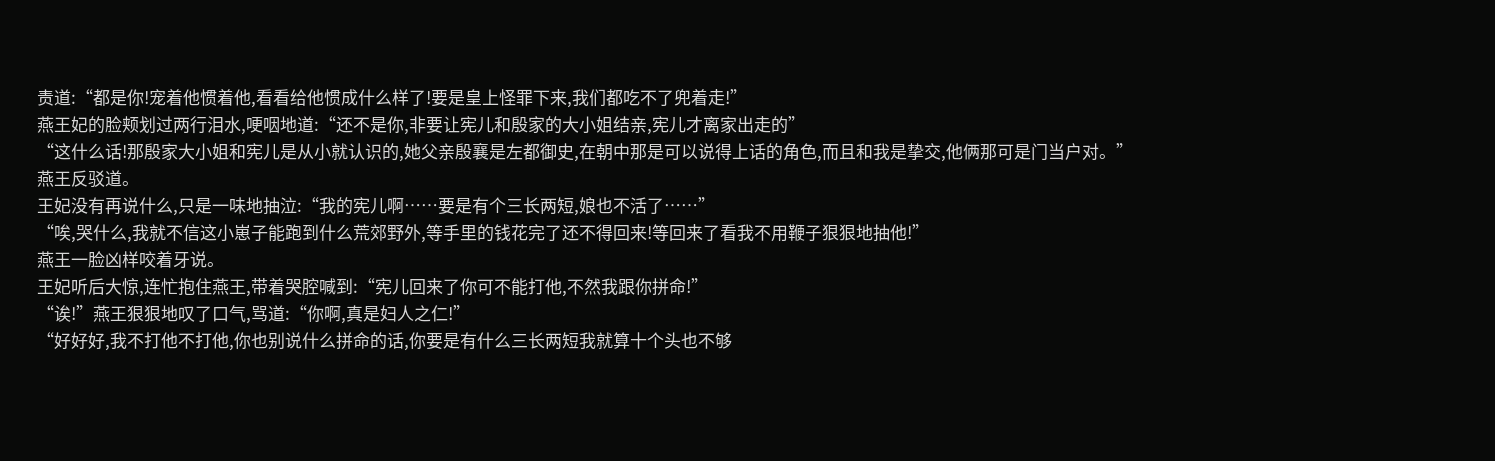责道:“都是你!宠着他惯着他,看看给他惯成什么样了!要是皇上怪罪下来,我们都吃不了兜着走!”
燕王妃的脸颊划过两行泪水,哽咽地道:“还不是你,非要让宪儿和殷家的大小姐结亲,宪儿才离家出走的”
“这什么话!那殷家大小姐和宪儿是从小就认识的,她父亲殷襄是左都御史,在朝中那是可以说得上话的角色,而且和我是挚交,他俩那可是门当户对。”
燕王反驳道。
王妃没有再说什么,只是一味地抽泣:“我的宪儿啊……要是有个三长两短,娘也不活了……”
“唉,哭什么,我就不信这小崽子能跑到什么荒郊野外,等手里的钱花完了还不得回来!等回来了看我不用鞭子狠狠地抽他!”
燕王一脸凶样咬着牙说。
王妃听后大惊,连忙抱住燕王,带着哭腔喊到:“宪儿回来了你可不能打他,不然我跟你拼命!”
“诶!”燕王狠狠地叹了口气,骂道:“你啊,真是妇人之仁!”
“好好好,我不打他不打他,你也别说什么拼命的话,你要是有什么三长两短我就算十个头也不够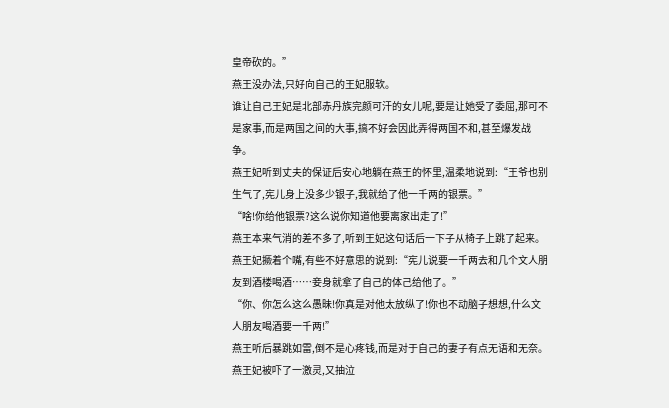皇帝砍的。”
燕王没办法,只好向自己的王妃服软。
谁让自己王妃是北部赤丹族完颜可汗的女儿呢,要是让她受了委屈,那可不是家事,而是两国之间的大事,搞不好会因此弄得两国不和,甚至爆发战争。
燕王妃听到丈夫的保证后安心地躺在燕王的怀里,温柔地说到:“王爷也别生气了,宪儿身上没多少银子,我就给了他一千两的银票。”
“啥!你给他银票?这么说你知道他要离家出走了!”
燕王本来气消的差不多了,听到王妃这句话后一下子从椅子上跳了起来。
燕王妃撅着个嘴,有些不好意思的说到:“宪儿说要一千两去和几个文人朋友到酒楼喝酒……妾身就拿了自己的体己给他了。”
“你、你怎么这么愚昧!你真是对他太放纵了!你也不动脑子想想,什么文人朋友喝酒要一千两!”
燕王听后暴跳如雷,倒不是心疼钱,而是对于自己的妻子有点无语和无奈。
燕王妃被吓了一激灵,又抽泣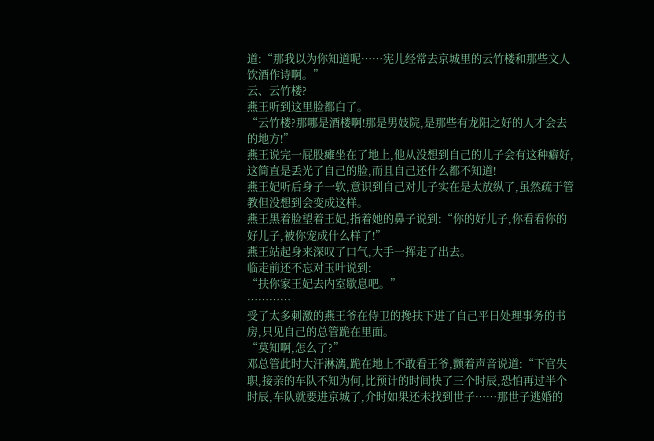道:“那我以为你知道呢……宪儿经常去京城里的云竹楼和那些文人饮酒作诗啊。”
云、云竹楼?
燕王听到这里脸都白了。
“云竹楼?那哪是酒楼啊!那是男妓院,是那些有龙阳之好的人才会去的地方!”
燕王说完一屁股瘫坐在了地上,他从没想到自己的儿子会有这种癖好,这简直是丢光了自己的脸,而且自己还什么都不知道!
燕王妃听后身子一软,意识到自己对儿子实在是太放纵了,虽然疏于管教但没想到会变成这样。
燕王黑着脸望着王妃,指着她的鼻子说到:“你的好儿子,你看看你的好儿子,被你宠成什么样了!”
燕王站起身来深叹了口气,大手一挥走了出去。
临走前还不忘对玉叶说到:
“扶你家王妃去内室歇息吧。”
…………
受了太多刺激的燕王爷在侍卫的搀扶下进了自己平日处理事务的书房,只见自己的总管跪在里面。
“莫知啊,怎么了?”
邓总管此时大汗淋漓,跪在地上不敢看王爷,颤着声音说道:“下官失职,接亲的车队不知为何,比预计的时间快了三个时辰,恐怕再过半个时辰,车队就要进京城了,介时如果还未找到世子……那世子逃婚的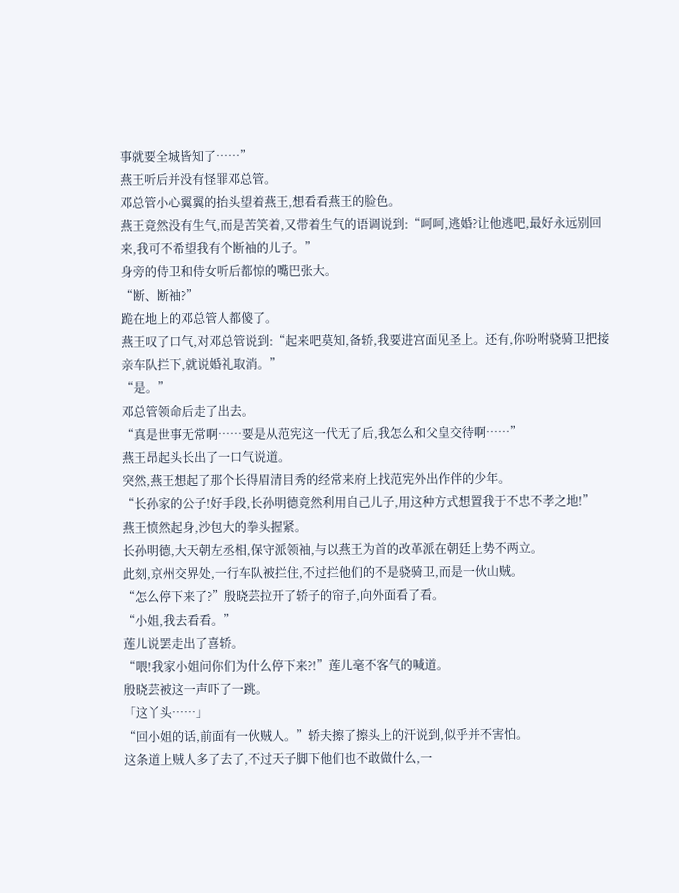事就要全城皆知了……”
燕王听后并没有怪罪邓总管。
邓总管小心翼翼的抬头望着燕王,想看看燕王的脸色。
燕王竟然没有生气,而是苦笑着,又带着生气的语调说到:“呵呵,逃婚?让他逃吧,最好永远别回来,我可不希望我有个断袖的儿子。”
身旁的侍卫和侍女听后都惊的嘴巴张大。
“断、断袖?”
跪在地上的邓总管人都傻了。
燕王叹了口气,对邓总管说到:“起来吧莫知,备轿,我要进宫面见圣上。还有,你吩咐骁骑卫把接亲车队拦下,就说婚礼取消。”
“是。”
邓总管领命后走了出去。
“真是世事无常啊……要是从范宪这一代无了后,我怎么和父皇交待啊……”
燕王昂起头长出了一口气说道。
突然,燕王想起了那个长得眉清目秀的经常来府上找范宪外出作伴的少年。
“长孙家的公子!好手段,长孙明德竟然利用自己儿子,用这种方式想置我于不忠不孝之地!”
燕王愤然起身,沙包大的拳头握紧。
长孙明德,大天朝左丞相,保守派领袖,与以燕王为首的改革派在朝廷上势不两立。
此刻,京州交界处,一行车队被拦住,不过拦他们的不是骁骑卫,而是一伙山贼。
“怎么停下来了?”殷晓芸拉开了轿子的帘子,向外面看了看。
“小姐,我去看看。”
莲儿说罢走出了喜轿。
“喂!我家小姐问你们为什么停下来?!”莲儿毫不客气的喊道。
殷晓芸被这一声吓了一跳。
「这丫头……」
“回小姐的话,前面有一伙贼人。”轿夫擦了擦头上的汗说到,似乎并不害怕。
这条道上贼人多了去了,不过天子脚下他们也不敢做什么,一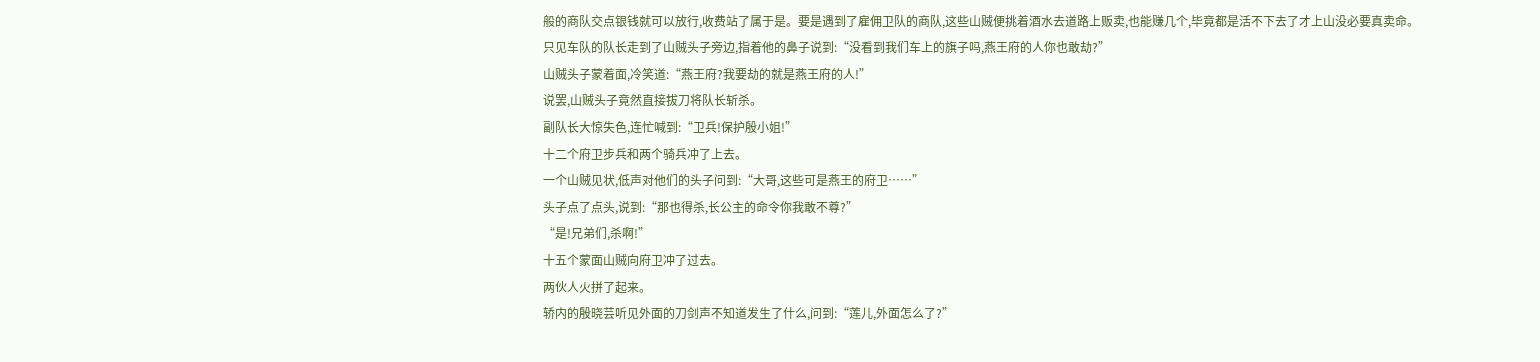般的商队交点银钱就可以放行,收费站了属于是。要是遇到了雇佣卫队的商队,这些山贼便挑着酒水去道路上贩卖,也能赚几个,毕竟都是活不下去了才上山没必要真卖命。
只见车队的队长走到了山贼头子旁边,指着他的鼻子说到:“没看到我们车上的旗子吗,燕王府的人你也敢劫?”
山贼头子蒙着面,冷笑道:“燕王府?我要劫的就是燕王府的人!”
说罢,山贼头子竟然直接拔刀将队长斩杀。
副队长大惊失色,连忙喊到:“卫兵!保护殷小姐!”
十二个府卫步兵和两个骑兵冲了上去。
一个山贼见状,低声对他们的头子问到:“大哥,这些可是燕王的府卫……”
头子点了点头,说到:“那也得杀,长公主的命令你我敢不尊?”
“是!兄弟们,杀啊!”
十五个蒙面山贼向府卫冲了过去。
两伙人火拼了起来。
轿内的殷晓芸听见外面的刀剑声不知道发生了什么,问到:“莲儿,外面怎么了?”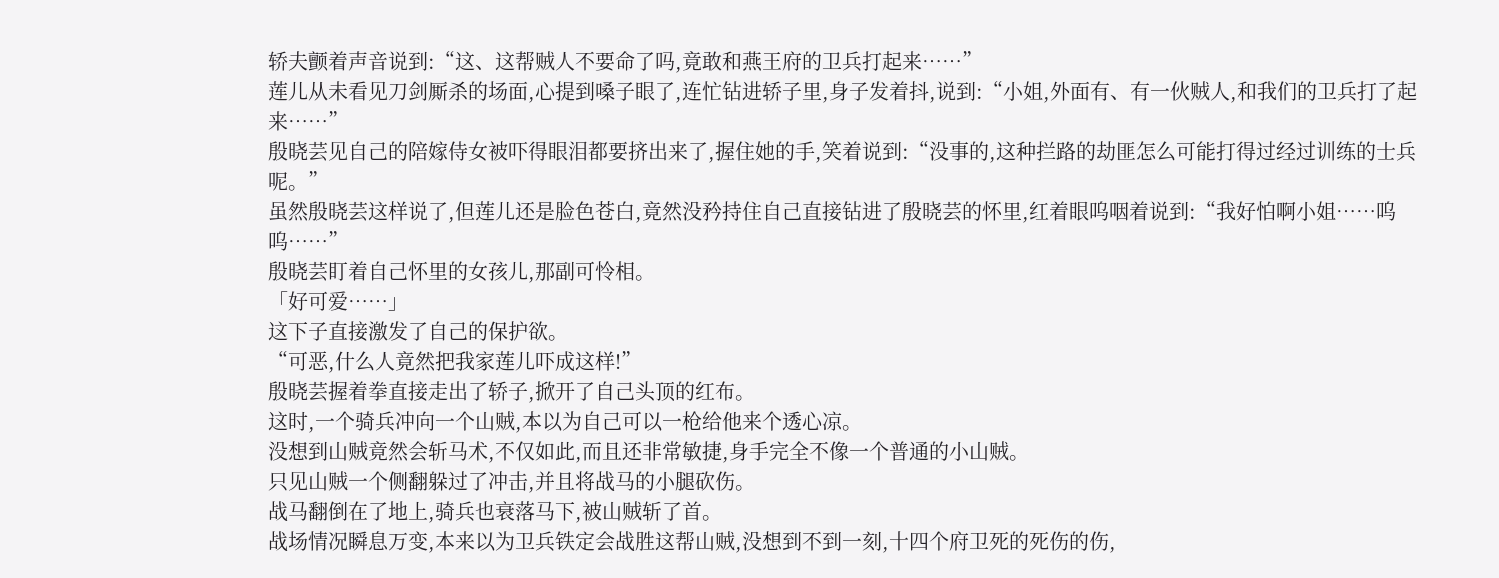轿夫颤着声音说到:“这、这帮贼人不要命了吗,竟敢和燕王府的卫兵打起来……”
莲儿从未看见刀剑厮杀的场面,心提到嗓子眼了,连忙钻进轿子里,身子发着抖,说到:“小姐,外面有、有一伙贼人,和我们的卫兵打了起来……”
殷晓芸见自己的陪嫁侍女被吓得眼泪都要挤出来了,握住她的手,笑着说到:“没事的,这种拦路的劫匪怎么可能打得过经过训练的士兵呢。”
虽然殷晓芸这样说了,但莲儿还是脸色苍白,竟然没矜持住自己直接钻进了殷晓芸的怀里,红着眼呜咽着说到:“我好怕啊小姐……呜呜……”
殷晓芸盯着自己怀里的女孩儿,那副可怜相。
「好可爱……」
这下子直接激发了自己的保护欲。
“可恶,什么人竟然把我家莲儿吓成这样!”
殷晓芸握着拳直接走出了轿子,掀开了自己头顶的红布。
这时,一个骑兵冲向一个山贼,本以为自己可以一枪给他来个透心凉。
没想到山贼竟然会斩马术,不仅如此,而且还非常敏捷,身手完全不像一个普通的小山贼。
只见山贼一个侧翻躲过了冲击,并且将战马的小腿砍伤。
战马翻倒在了地上,骑兵也衰落马下,被山贼斩了首。
战场情况瞬息万变,本来以为卫兵铁定会战胜这帮山贼,没想到不到一刻,十四个府卫死的死伤的伤,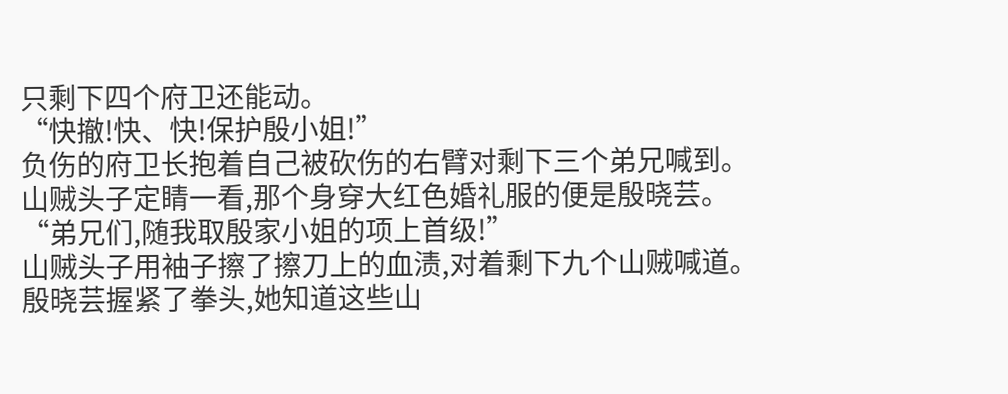只剩下四个府卫还能动。
“快撤!快、快!保护殷小姐!”
负伤的府卫长抱着自己被砍伤的右臂对剩下三个弟兄喊到。
山贼头子定睛一看,那个身穿大红色婚礼服的便是殷晓芸。
“弟兄们,随我取殷家小姐的项上首级!”
山贼头子用袖子擦了擦刀上的血渍,对着剩下九个山贼喊道。
殷晓芸握紧了拳头,她知道这些山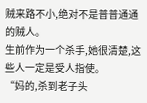贼来路不小,绝对不是普普通通的贼人。
生前作为一个杀手,她很清楚,这些人一定是受人指使。
“妈的,杀到老子头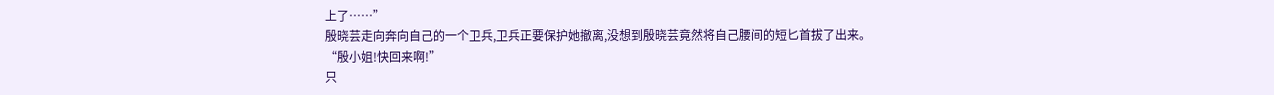上了……”
殷晓芸走向奔向自己的一个卫兵,卫兵正要保护她撤离,没想到殷晓芸竟然将自己腰间的短匕首拔了出来。
“殷小姐!快回来啊!”
只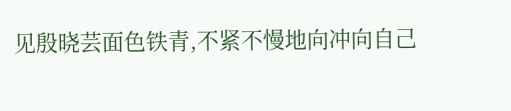见殷晓芸面色铁青,不紧不慢地向冲向自己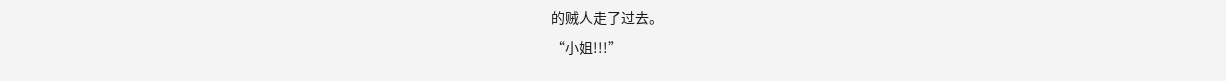的贼人走了过去。
“小姐!!!”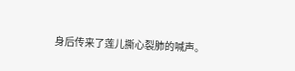身后传来了莲儿撕心裂肺的喊声。